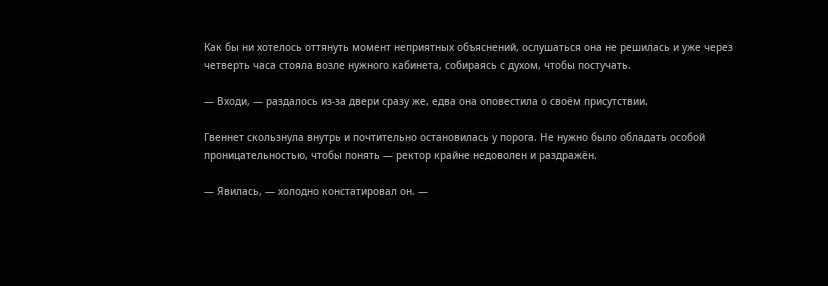Как бы ни хотелось оттянуть момент неприятных объяснений, ослушаться она не решилась и уже через четверть часа стояла возле нужного кабинета, собираясь с духом, чтобы постучать.

— Входи, — раздалось из-за двери сразу же, едва она оповестила о своём присутствии.

Гвеннет скользнула внутрь и почтительно остановилась у порога. Не нужно было обладать особой проницательностью, чтобы понять — ректор крайне недоволен и раздражён.

— Явилась, — холодно констатировал он. —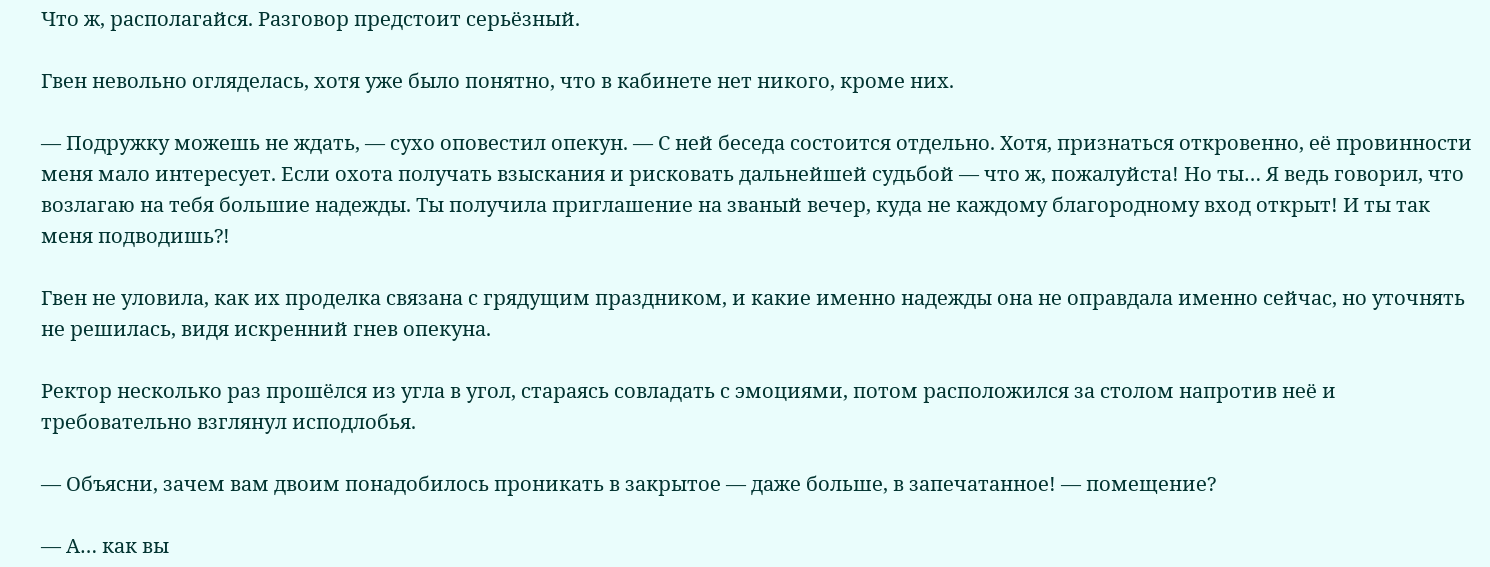Что ж, располагайся. Разговор предстоит серьёзный.

Гвен невольно огляделась, хотя уже было понятно, что в кабинете нет никого, кроме них.

— Подружку можешь не ждать, — сухо оповестил опекун. — С ней беседа состоится отдельно. Хотя, признаться откровенно, её провинности меня мало интересует. Если охота получать взыскания и рисковать дальнейшей судьбой — что ж, пожалуйста! Но ты… Я ведь говорил, что возлагаю на тебя большие надежды. Ты получила приглашение на званый вечер, куда не каждому благородному вход открыт! И ты так меня подводишь?!

Гвен не уловила, как их проделка связана с грядущим праздником, и какие именно надежды она не оправдала именно сейчас, но уточнять не решилась, видя искренний гнев опекуна.

Ректор несколько раз прошёлся из угла в угол, стараясь совладать с эмоциями, потом расположился за столом напротив неё и требовательно взглянул исподлобья.

— Объясни, зачем вам двоим понадобилось проникать в закрытое — даже больше, в запечатанное! — помещение?

— А… как вы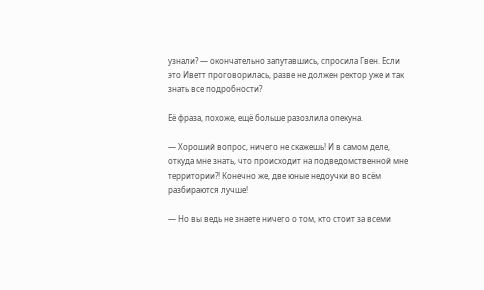узнали? — окончательно запутавшись, спросила Гвен. Если это Иветт проговорилась, разве не должен ректор уже и так знать все подробности?

Её фраза, похоже, ещё больше разозлила опекуна.

— Хороший вопрос, ничего не скажешь! И в самом деле, откуда мне знать, что происходит на подведомственной мне территории?! Конечно же, две юные недоучки во всём разбираются лучше!

— Но вы ведь не знаете ничего о том, кто стоит за всеми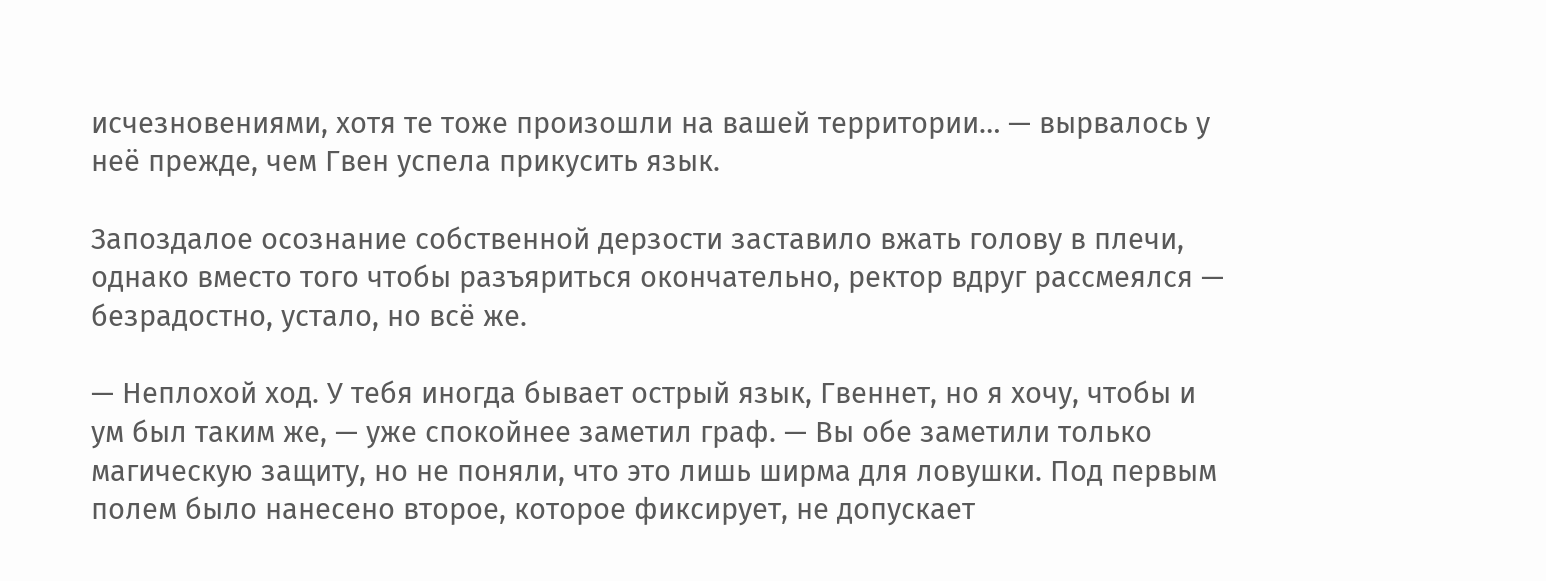исчезновениями, хотя те тоже произошли на вашей территории… — вырвалось у неё прежде, чем Гвен успела прикусить язык.

Запоздалое осознание собственной дерзости заставило вжать голову в плечи, однако вместо того чтобы разъяриться окончательно, ректор вдруг рассмеялся — безрадостно, устало, но всё же.

— Неплохой ход. У тебя иногда бывает острый язык, Гвеннет, но я хочу, чтобы и ум был таким же, — уже спокойнее заметил граф. — Вы обе заметили только магическую защиту, но не поняли, что это лишь ширма для ловушки. Под первым полем было нанесено второе, которое фиксирует, не допускает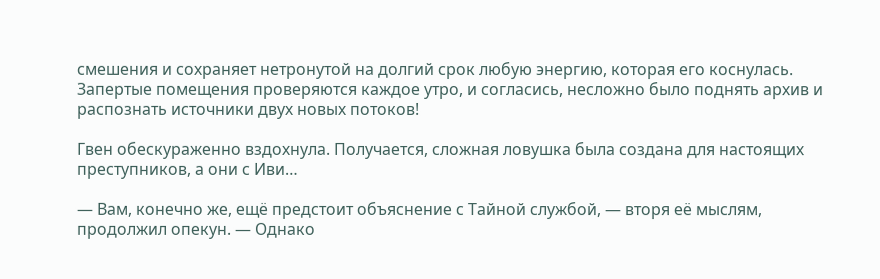смешения и сохраняет нетронутой на долгий срок любую энергию, которая его коснулась. Запертые помещения проверяются каждое утро, и согласись, несложно было поднять архив и распознать источники двух новых потоков!

Гвен обескураженно вздохнула. Получается, сложная ловушка была создана для настоящих преступников, а они с Иви…

— Вам, конечно же, ещё предстоит объяснение с Тайной службой, — вторя её мыслям, продолжил опекун. — Однако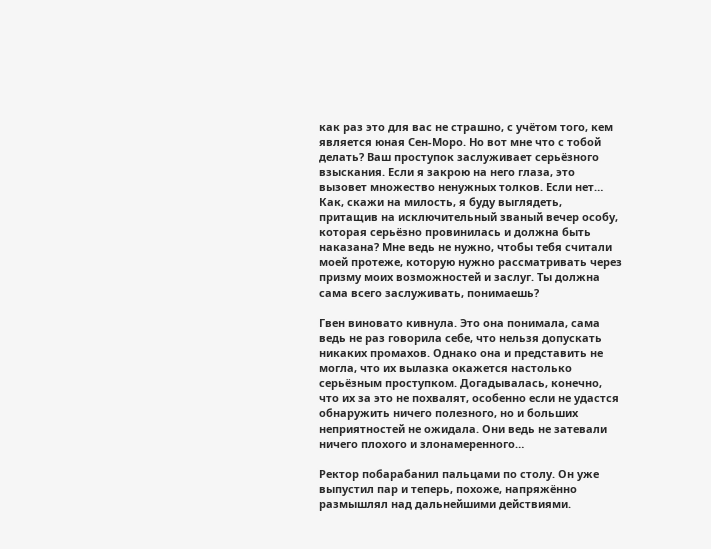как раз это для вас не страшно, с учётом того, кем является юная Сен-Моро. Но вот мне что с тобой делать? Ваш проступок заслуживает серьёзного взыскания. Если я закрою на него глаза, это вызовет множество ненужных толков. Если нет… Как, скажи на милость, я буду выглядеть, притащив на исключительный званый вечер особу, которая серьёзно провинилась и должна быть наказана? Мне ведь не нужно, чтобы тебя считали моей протеже, которую нужно рассматривать через призму моих возможностей и заслуг. Ты должна сама всего заслуживать, понимаешь?

Гвен виновато кивнула. Это она понимала, сама ведь не раз говорила себе, что нельзя допускать никаких промахов. Однако она и представить не могла, что их вылазка окажется настолько серьёзным проступком. Догадывалась, конечно, что их за это не похвалят, особенно если не удастся обнаружить ничего полезного, но и больших неприятностей не ожидала. Они ведь не затевали ничего плохого и злонамеренного…

Ректор побарабанил пальцами по столу. Он уже выпустил пар и теперь, похоже, напряжённо размышлял над дальнейшими действиями.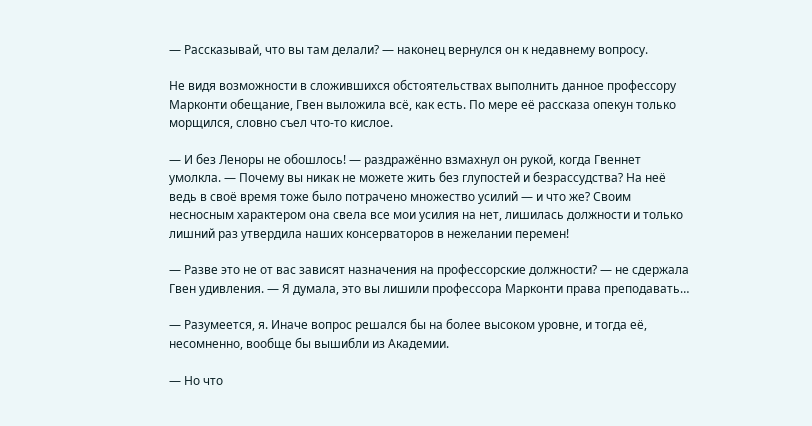— Рассказывай, что вы там делали? — наконец вернулся он к недавнему вопросу.

Не видя возможности в сложившихся обстоятельствах выполнить данное профессору Марконти обещание, Гвен выложила всё, как есть. По мере её рассказа опекун только морщился, словно съел что-то кислое.

— И без Леноры не обошлось! — раздражённо взмахнул он рукой, когда Гвеннет умолкла. — Почему вы никак не можете жить без глупостей и безрассудства? На неё ведь в своё время тоже было потрачено множество усилий — и что же? Своим несносным характером она свела все мои усилия на нет, лишилась должности и только лишний раз утвердила наших консерваторов в нежелании перемен!

— Разве это не от вас зависят назначения на профессорские должности? — не сдержала Гвен удивления. — Я думала, это вы лишили профессора Марконти права преподавать…

— Разумеется, я. Иначе вопрос решался бы на более высоком уровне, и тогда её, несомненно, вообще бы вышибли из Академии.

— Но что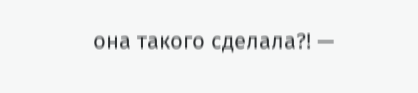она такого сделала?! —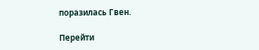поразилась Гвен.

Перейти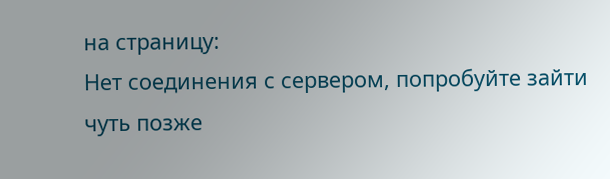на страницу:
Нет соединения с сервером, попробуйте зайти чуть позже